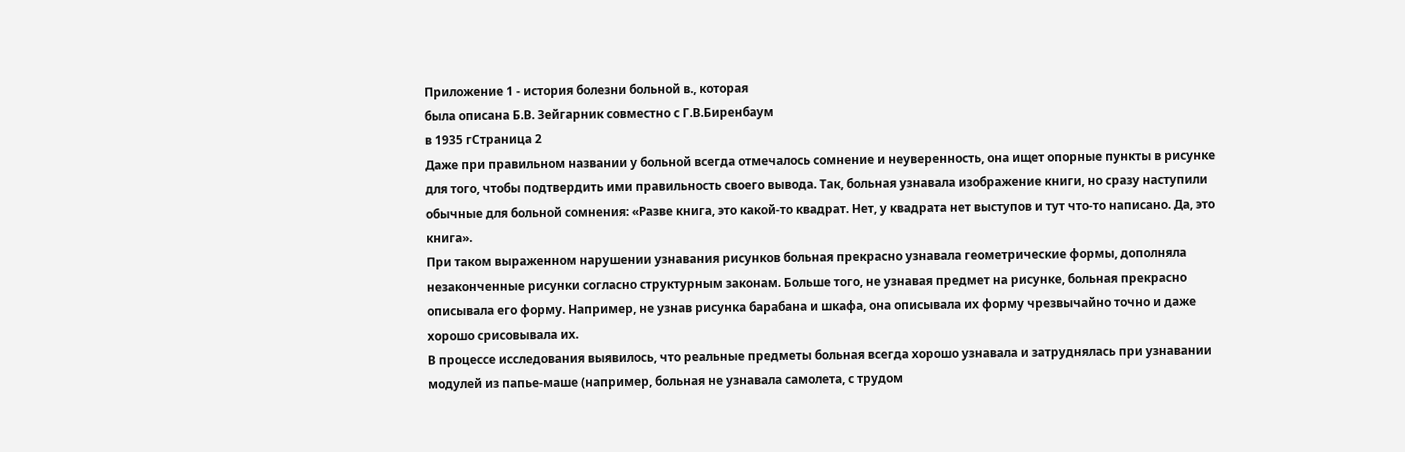Приложение 1 - история болезни больной в., которая
была описана Б.В. Зейгарник совместно с Г.В.Биренбаум
в 1935 гСтраница 2
Даже при правильном названии у больной всегда отмечалось сомнение и неуверенность, она ищет опорные пункты в рисунке для того, чтобы подтвердить ими правильность своего вывода. Так, больная узнавала изображение книги, но сразу наступили обычные для больной сомнения: «Разве книга, это какой-то квадрат. Нет, у квадрата нет выступов и тут что-то написано. Да, это книга».
При таком выраженном нарушении узнавания рисунков больная прекрасно узнавала геометрические формы, дополняла незаконченные рисунки согласно структурным законам. Больше того, не узнавая предмет на рисунке, больная прекрасно описывала его форму. Например, не узнав рисунка барабана и шкафа, она описывала их форму чрезвычайно точно и даже хорошо срисовывала их.
В процессе исследования выявилось, что реальные предметы больная всегда хорошо узнавала и затруднялась при узнавании модулей из папье-маше (например, больная не узнавала самолета, с трудом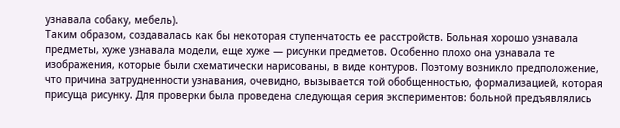узнавала собаку, мебель).
Таким образом, создавалась как бы некоторая ступенчатость ее расстройств. Больная хорошо узнавала предметы, хуже узнавала модели, еще хуже — рисунки предметов. Особенно плохо она узнавала те изображения, которые были схематически нарисованы, в виде контуров. Поэтому возникло предположение, что причина затрудненности узнавания, очевидно, вызывается той обобщенностью, формализацией, которая присуща рисунку. Для проверки была проведена следующая серия экспериментов: больной предъявлялись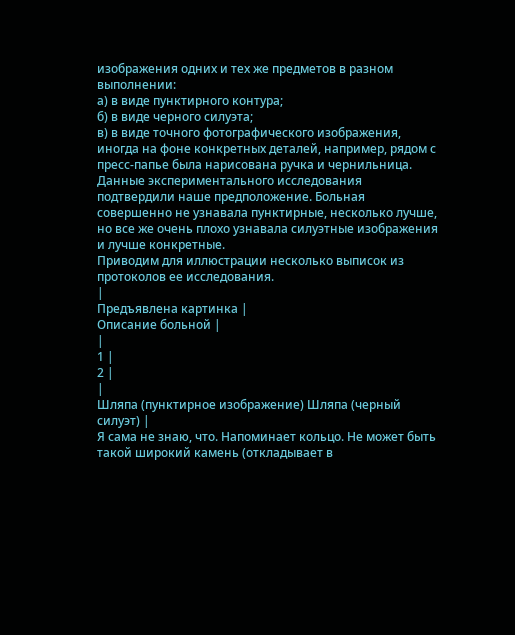изображения одних и тех же предметов в разном выполнении:
а) в виде пунктирного контура;
б) в виде черного силуэта;
в) в виде точного фотографического изображения, иногда на фоне конкретных деталей, например, рядом с пресс-папье была нарисована ручка и чернильница.
Данные экспериментального исследования подтвердили наше предположение. Больная совершенно не узнавала пунктирные, несколько лучше, но все же очень плохо узнавала силуэтные изображения и лучше конкретные.
Приводим для иллюстрации несколько выписок из протоколов ее исследования.
|
Предъявлена картинка |
Описание больной |
|
1 |
2 |
|
Шляпа (пунктирное изображение) Шляпа (черный силуэт) |
Я сама не знаю, что. Напоминает кольцо. Не может быть такой широкий камень (откладывает в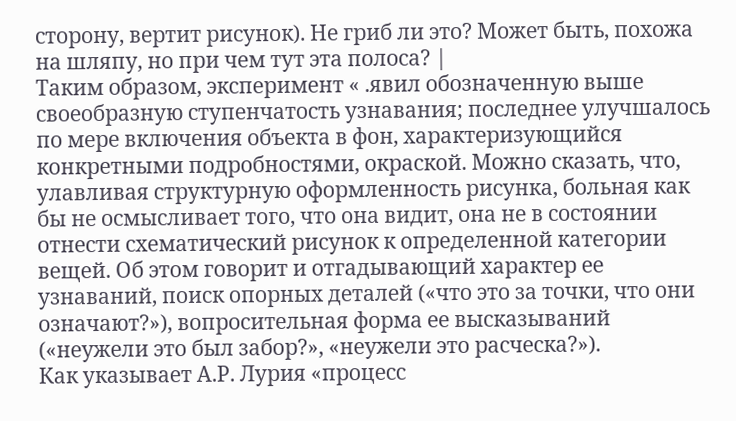сторону, вертит рисунок). Не гриб ли это? Может быть, похожа на шляпу, но при чем тут эта полоса? |
Таким образом, эксперимент « .явил обозначенную выше своеобразную ступенчатость узнавания; последнее улучшалось по мере включения объекта в фон, характеризующийся конкретными подробностями, окраской. Можно сказать, что, улавливая структурную оформленность рисунка, больная как бы не осмысливает того, что она видит, она не в состоянии отнести схематический рисунок к определенной категории вещей. Об этом говорит и отгадывающий характер ее узнаваний, поиск опорных деталей («что это за точки, что они означают?»), вопросительная форма ее высказываний («неужели это был забор?», «неужели это расческа?»).
Как указывает А.Р. Лурия «процесс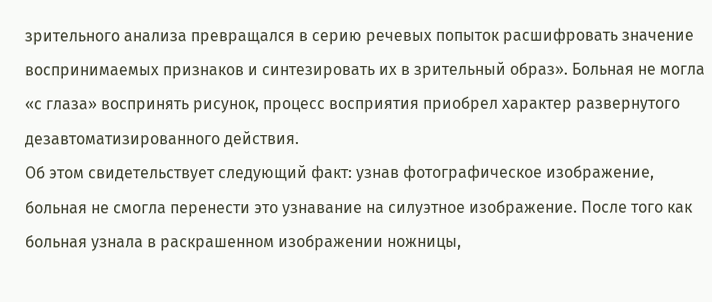зрительного анализа превращался в серию речевых попыток расшифровать значение воспринимаемых признаков и синтезировать их в зрительный образ». Больная не могла «с глаза» воспринять рисунок, процесс восприятия приобрел характер развернутого дезавтоматизированного действия.
Об этом свидетельствует следующий факт: узнав фотографическое изображение, больная не смогла перенести это узнавание на силуэтное изображение. После того как больная узнала в раскрашенном изображении ножницы,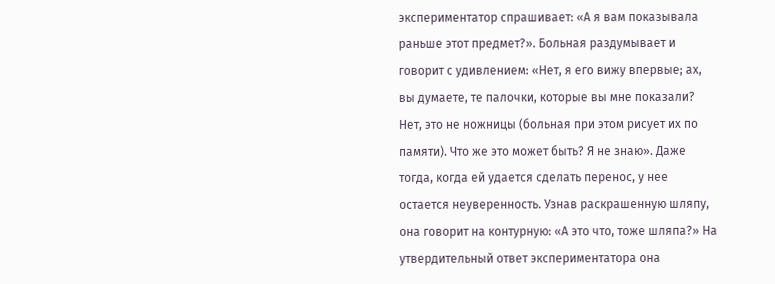экспериментатор спрашивает: «А я вам показывала раньше этот предмет?». Больная раздумывает и говорит с удивлением: «Нет, я его вижу впервые; ах, вы думаете, те палочки, которые вы мне показали? Нет, это не ножницы (больная при этом рисует их по памяти). Что же это может быть? Я не знаю». Даже тогда, когда ей удается сделать перенос, у нее остается неуверенность. Узнав раскрашенную шляпу, она говорит на контурную: «А это что, тоже шляпа?» На утвердительный ответ экспериментатора она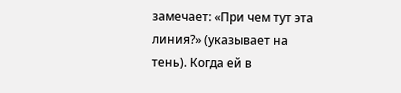замечает: «При чем тут эта линия?» (указывает на тень). Когда ей в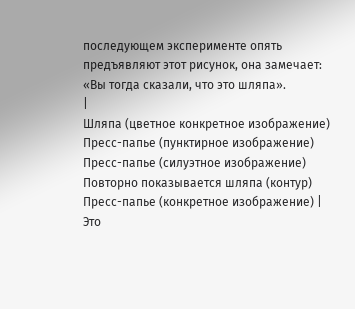последующем эксперименте опять предъявляют этот рисунок, она замечает: «Вы тогда сказали, что это шляпа».
|
Шляпа (цветное конкретное изображение) Пресс-папье (пунктирное изображение) Пресс-папье (силуэтное изображение) Повторно показывается шляпа (контур) Пресс-папье (конкретное изображение) |
Это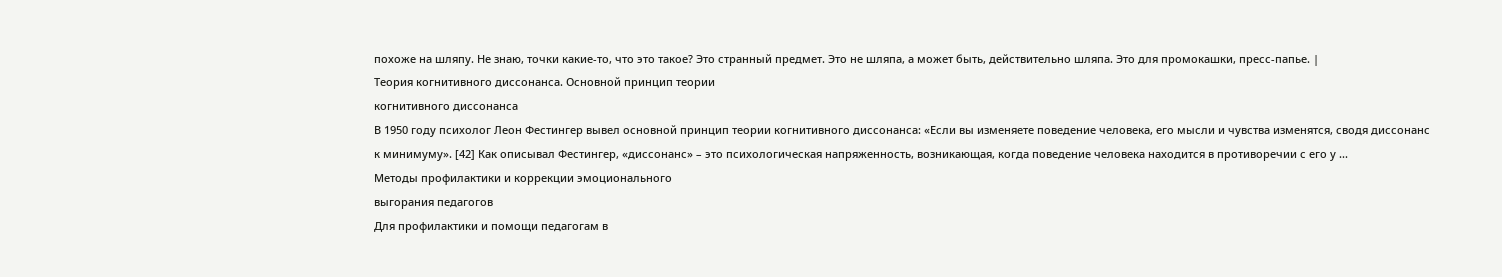похоже на шляпу. Не знаю, точки какие-то, что это такое? Это странный предмет. Это не шляпа, а может быть, действительно шляпа. Это для промокашки, пресс-папье. |
Теория когнитивного диссонанса. Основной принцип теории
когнитивного диссонанса
В 1950 году психолог Леон Фестингер вывел основной принцип теории когнитивного диссонанса: «Если вы изменяете поведение человека, его мысли и чувства изменятся, сводя диссонанс к минимуму». [42] Как описывал Фестингер, «диссонанс» – это психологическая напряженность, возникающая, когда поведение человека находится в противоречии с его у ...
Методы профилактики и коррекции эмоционального
выгорания педагогов
Для профилактики и помощи педагогам в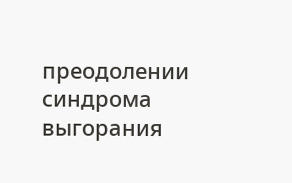преодолении синдрома выгорания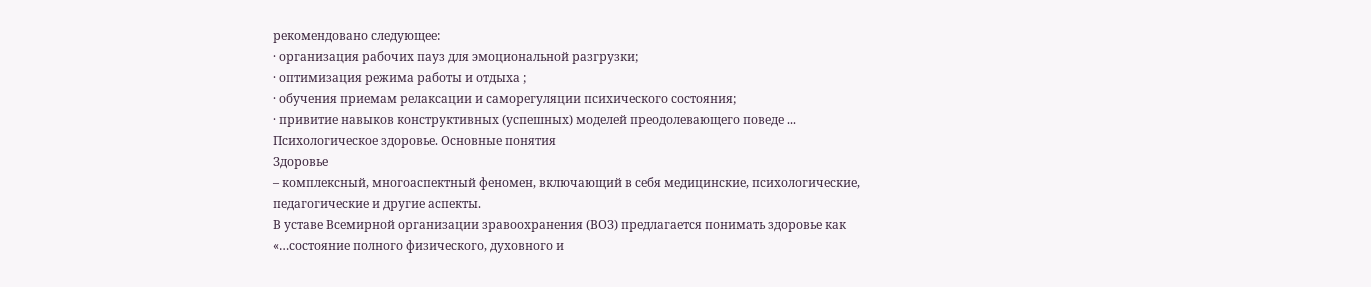рекомендовано следующее:
· организация рабочих пауз для эмоциональной разгрузки;
· оптимизация режима работы и отдыха ;
· обучения приемам релаксации и саморегуляции психического состояния;
· привитие навыков конструктивных (успешных) моделей преодолевающего поведе ...
Психологическое здоровье. Основные понятия
Здоровье
– комплексный, многоаспектный феномен, включающий в себя медицинские, психологические, педагогические и другие аспекты.
В уставе Всемирной организации зравоохранения (ВОЗ) предлагается понимать здоровье как «…состояние полного физического, духовного и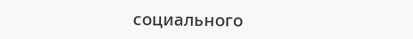социального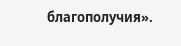благополучия».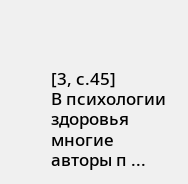[3, с.45]
В психологии здоровья многие авторы п ...